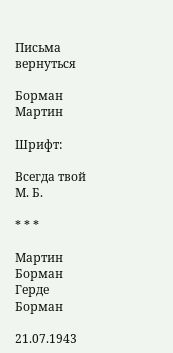Письма
вернуться

Борман Мартин

Шрифт:

Всегда твой М. Б.

* * *

Мартин Борман Герде Борман

21.07.1943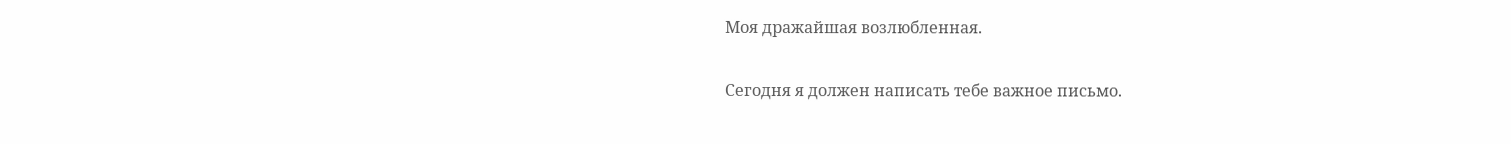Моя дражайшая возлюбленная.

Сегодня я должен написать тебе важное письмо.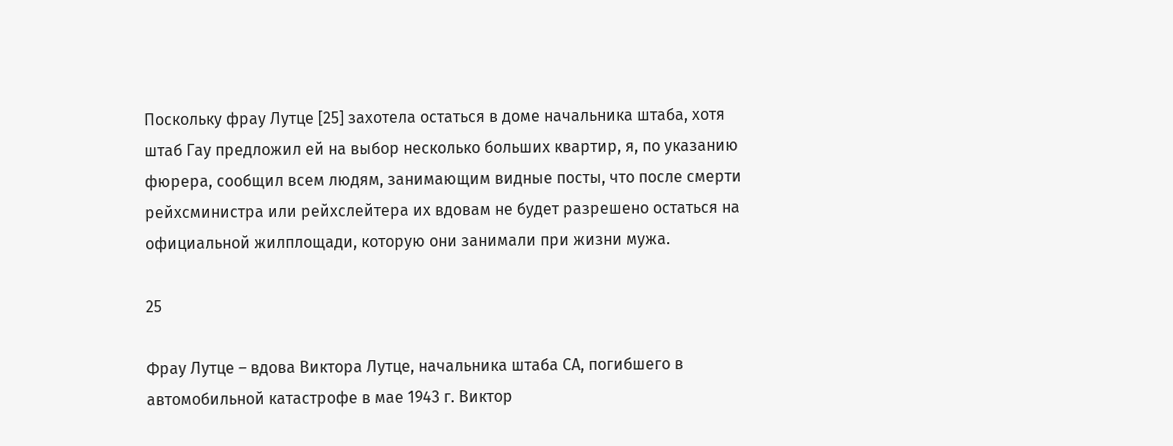Поскольку фрау Лутце [25] захотела остаться в доме начальника штаба, хотя штаб Гау предложил ей на выбор несколько больших квартир, я, по указанию фюрера, сообщил всем людям, занимающим видные посты, что после смерти рейхсминистра или рейхслейтера их вдовам не будет разрешено остаться на официальной жилплощади, которую они занимали при жизни мужа.

25

Фрау Лутце – вдова Виктора Лутце, начальника штаба СА, погибшего в автомобильной катастрофе в мае 1943 г. Виктор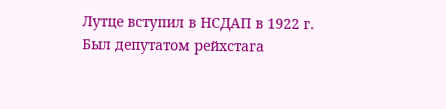Лутце вступил в НСДАП в 1922 г. Был депутатом рейхстага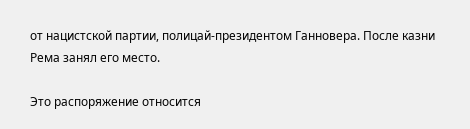от нацистской партии, полицай-президентом Ганновера. После казни Рема занял его место.

Это распоряжение относится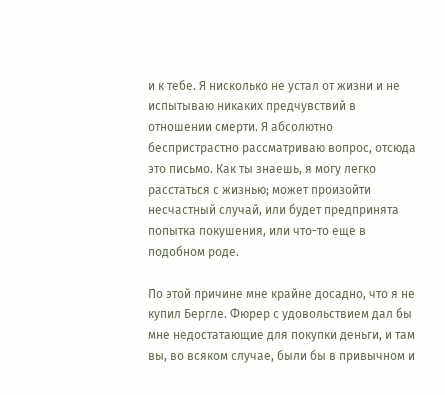и к тебе. Я нисколько не устал от жизни и не испытываю никаких предчувствий в отношении смерти. Я абсолютно беспристрастно рассматриваю вопрос, отсюда это письмо. Как ты знаешь, я могу легко расстаться с жизнью; может произойти несчастный случай, или будет предпринята попытка покушения, или что-то еще в подобном роде.

По этой причине мне крайне досадно, что я не купил Бергле. Фюрер с удовольствием дал бы мне недостатающие для покупки деньги, и там вы, во всяком случае, были бы в привычном и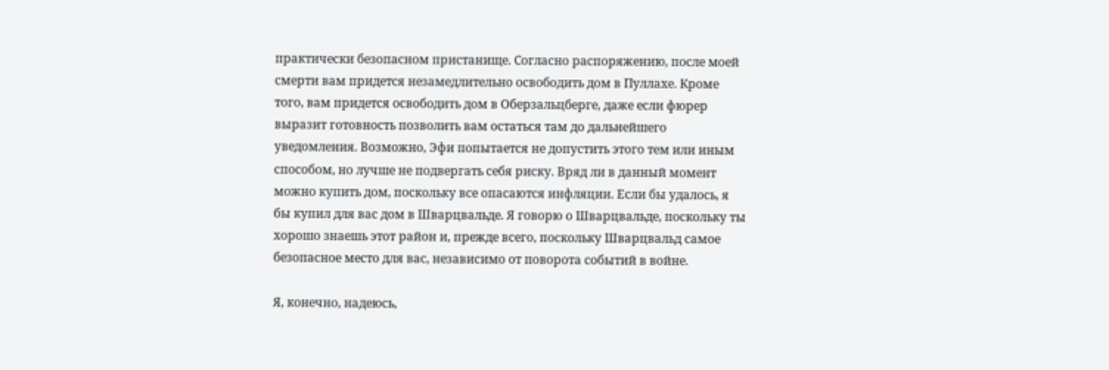практически безопасном пристанище. Согласно распоряжению, после моей смерти вам придется незамедлительно освободить дом в Пуллахе. Кроме того, вам придется освободить дом в Оберзальцберге, даже если фюрер выразит готовность позволить вам остаться там до дальнейшего уведомления. Возможно, Эфи попытается не допустить этого тем или иным способом, но лучше не подвергать себя риску. Вряд ли в данный момент можно купить дом, поскольку все опасаются инфляции. Если бы удалось, я бы купил для вас дом в Шварцвальде. Я говорю о Шварцвальде, поскольку ты хорошо знаешь этот район и, прежде всего, поскольку Шварцвальд самое безопасное место для вас, независимо от поворота событий в войне.

Я, конечно, надеюсь,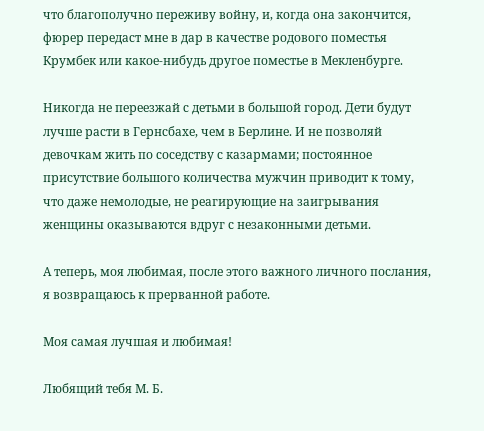что благополучно переживу войну, и, когда она закончится, фюрер передаст мне в дар в качестве родового поместья Крумбек или какое-нибудь другое поместье в Мекленбурге.

Никогда не переезжай с детьми в большой город. Дети будут лучше расти в Гернсбахе, чем в Берлине. И не позволяй девочкам жить по соседству с казармами; постоянное присутствие большого количества мужчин приводит к тому, что даже немолодые, не реагирующие на заигрывания женщины оказываются вдруг с незаконными детьми.

А теперь, моя любимая, после этого важного личного послания, я возвращаюсь к прерванной работе.

Моя самая лучшая и любимая!

Любящий тебя М. Б.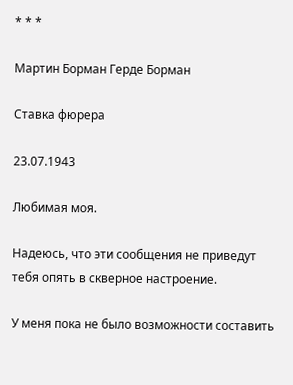* * *

Мартин Борман Герде Борман

Ставка фюрера

23.07.1943

Любимая моя.

Надеюсь, что эти сообщения не приведут тебя опять в скверное настроение.

У меня пока не было возможности составить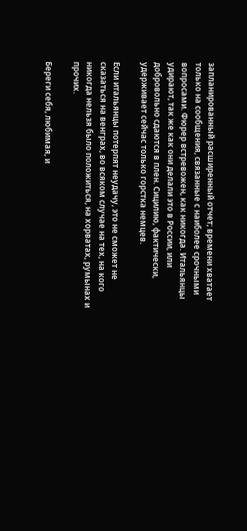запланированный расширенный отчет; времени хватает только на сообщения, связанные с наиболее срочными вопросами. Фюрер встревожен, как никогда. Итальянцы удирают, так же как они делали это в России, или добровольно сдаются в плен. Сицилию, фактически, удерживает сейчас только горстка немцев.

Если итальянцы потерпят неудачу, это не сможет не сказаться на венграх, во всяком случае на тех, на кого никогда нельзя было положиться, на хорватах, румынах и прочих.

Береги себя, любимая, и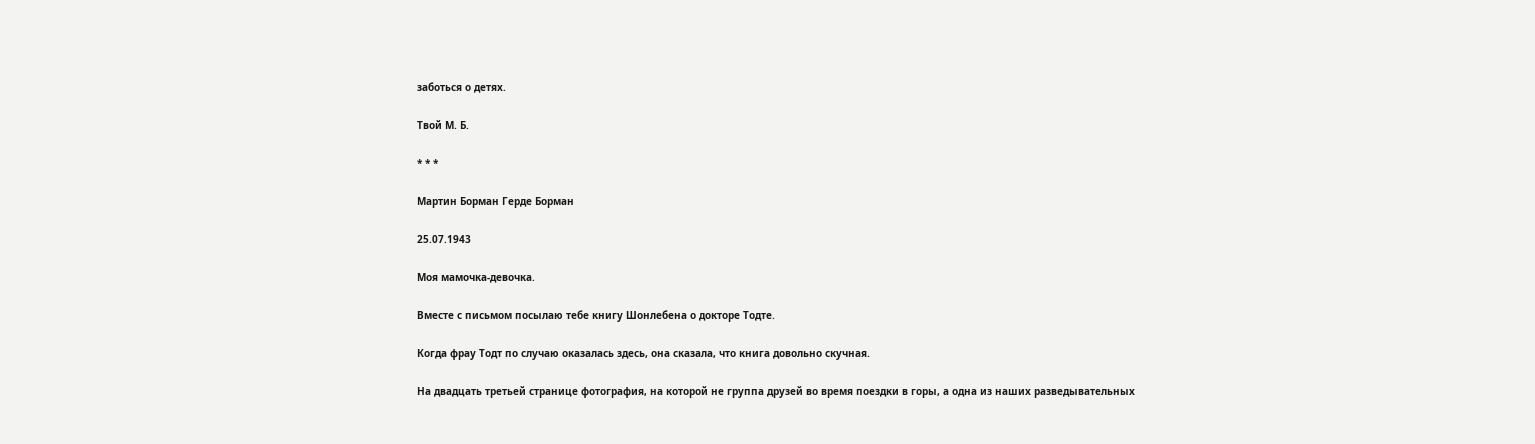заботься о детях.

Твой М. Б.

* * *

Мартин Борман Герде Борман

25.07.1943

Моя мамочка-девочка.

Вместе с письмом посылаю тебе книгу Шонлебена о докторе Тодте.

Когда фрау Тодт по случаю оказалась здесь, она сказала, что книга довольно скучная.

На двадцать третьей странице фотография, на которой не группа друзей во время поездки в горы, а одна из наших разведывательных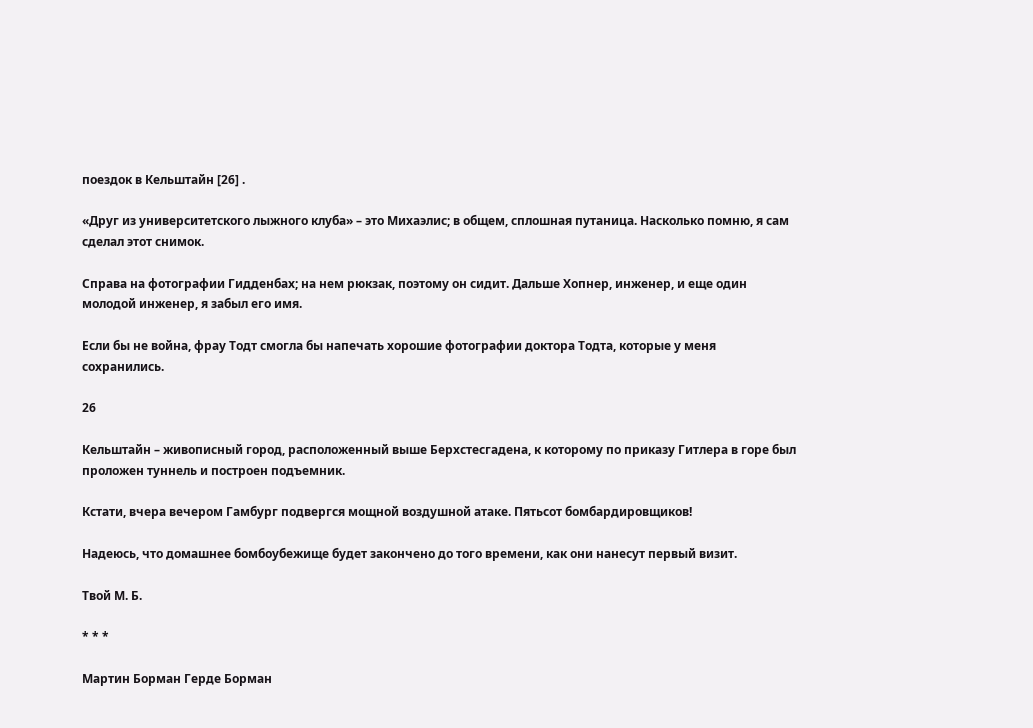поездок в Кельштайн [26] .

«Друг из университетского лыжного клуба» – это Михаэлис; в общем, сплошная путаница. Насколько помню, я сам сделал этот снимок.

Справа на фотографии Гидденбах; на нем рюкзак, поэтому он сидит. Дальше Хопнер, инженер, и еще один молодой инженер, я забыл его имя.

Если бы не война, фрау Тодт смогла бы напечать хорошие фотографии доктора Тодта, которые у меня сохранились.

26

Кельштайн – живописный город, расположенный выше Берхстесгадена, к которому по приказу Гитлера в горе был проложен туннель и построен подъемник.

Кстати, вчера вечером Гамбург подвергся мощной воздушной атаке. Пятьсот бомбардировщиков!

Надеюсь, что домашнее бомбоубежище будет закончено до того времени, как они нанесут первый визит.

Твой М. Б.

* * *

Мартин Борман Герде Борман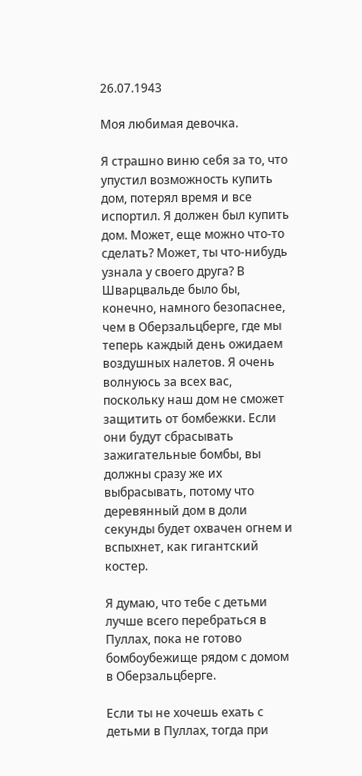26.07.1943

Моя любимая девочка.

Я страшно виню себя за то, что упустил возможность купить дом, потерял время и все испортил. Я должен был купить дом. Может, еще можно что-то сделать? Может, ты что-нибудь узнала у своего друга? В Шварцвальде было бы, конечно, намного безопаснее, чем в Оберзальцберге, где мы теперь каждый день ожидаем воздушных налетов. Я очень волнуюсь за всех вас, поскольку наш дом не сможет защитить от бомбежки. Если они будут сбрасывать зажигательные бомбы, вы должны сразу же их выбрасывать, потому что деревянный дом в доли секунды будет охвачен огнем и вспыхнет, как гигантский костер.

Я думаю, что тебе с детьми лучше всего перебраться в Пуллах, пока не готово бомбоубежище рядом с домом в Оберзальцберге.

Если ты не хочешь ехать с детьми в Пуллах, тогда при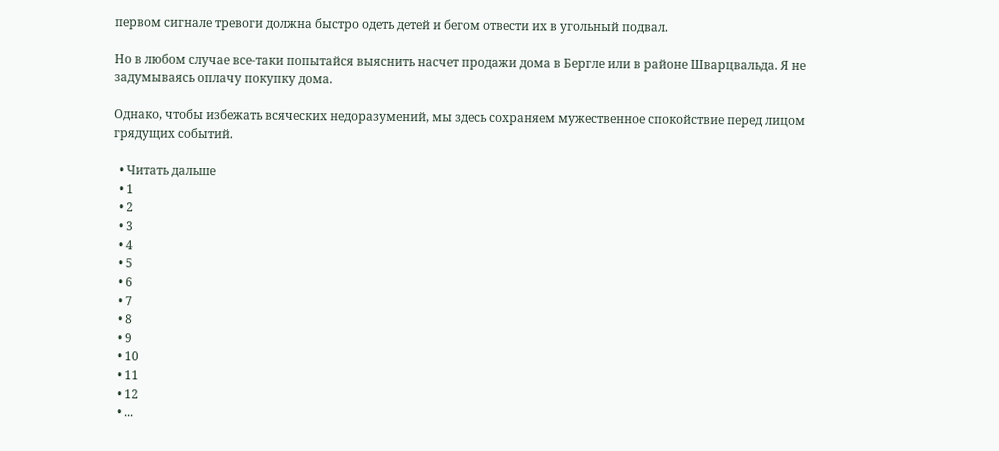первом сигнале тревоги должна быстро одеть детей и бегом отвести их в угольный подвал.

Но в любом случае все-таки попытайся выяснить насчет продажи дома в Бергле или в районе Шварцвальда. Я не задумываясь оплачу покупку дома.

Однако, чтобы избежать всяческих недоразумений, мы здесь сохраняем мужественное спокойствие перед лицом грядущих событий.

  • Читать дальше
  • 1
  • 2
  • 3
  • 4
  • 5
  • 6
  • 7
  • 8
  • 9
  • 10
  • 11
  • 12
  • ...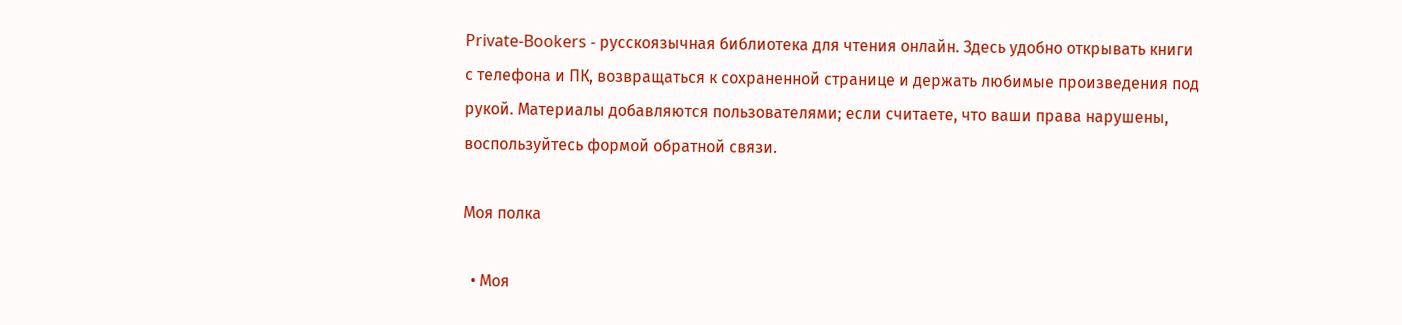Private-Bookers - русскоязычная библиотека для чтения онлайн. Здесь удобно открывать книги с телефона и ПК, возвращаться к сохраненной странице и держать любимые произведения под рукой. Материалы добавляются пользователями; если считаете, что ваши права нарушены, воспользуйтесь формой обратной связи.

Моя полка

  • Моя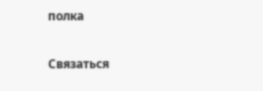полка

Связаться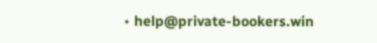• help@private-bookers.win